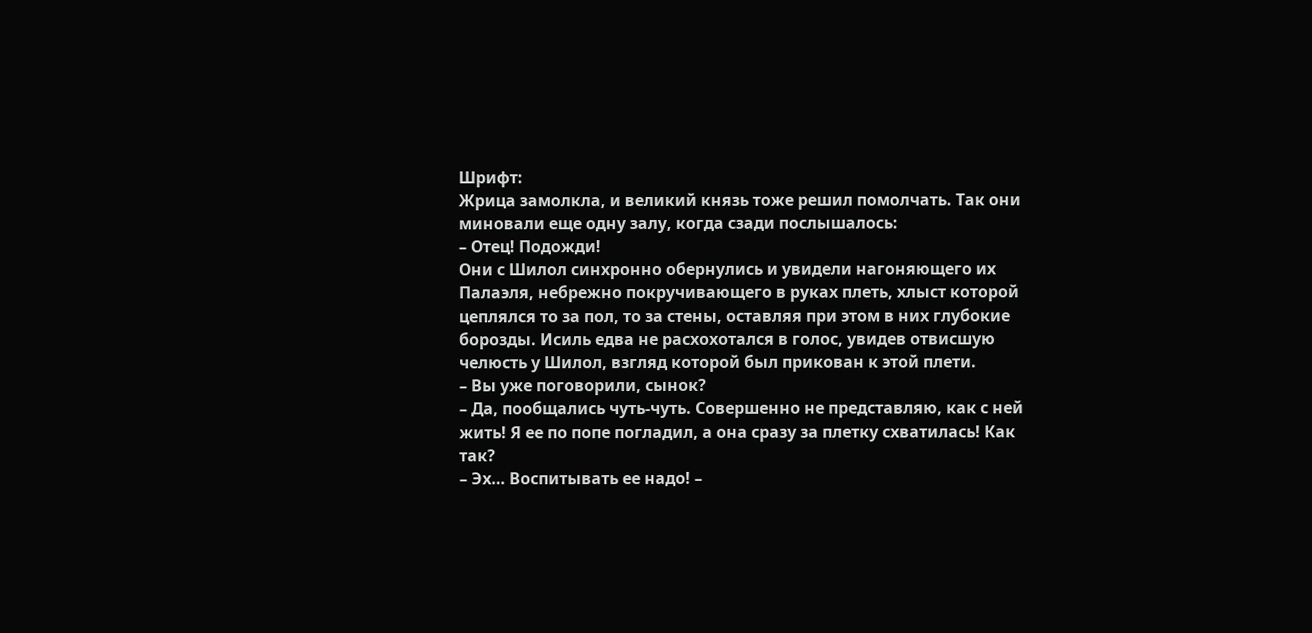Шрифт:
Жрица замолкла, и великий князь тоже решил помолчать. Так они миновали еще одну залу, когда сзади послышалось:
– Отец! Подожди!
Они с Шилол синхронно обернулись и увидели нагоняющего их Палаэля, небрежно покручивающего в руках плеть, хлыст которой цеплялся то за пол, то за стены, оставляя при этом в них глубокие борозды. Исиль едва не расхохотался в голос, увидев отвисшую челюсть у Шилол, взгляд которой был прикован к этой плети.
– Вы уже поговорили, сынок?
– Да, пообщались чуть-чуть. Совершенно не представляю, как с ней жить! Я ее по попе погладил, а она сразу за плетку схватилась! Как так?
– Эх… Воспитывать ее надо! –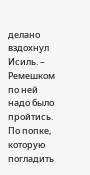делано вздохнул Исиль. – Ремешком по ней надо было пройтись. По попке, которую погладить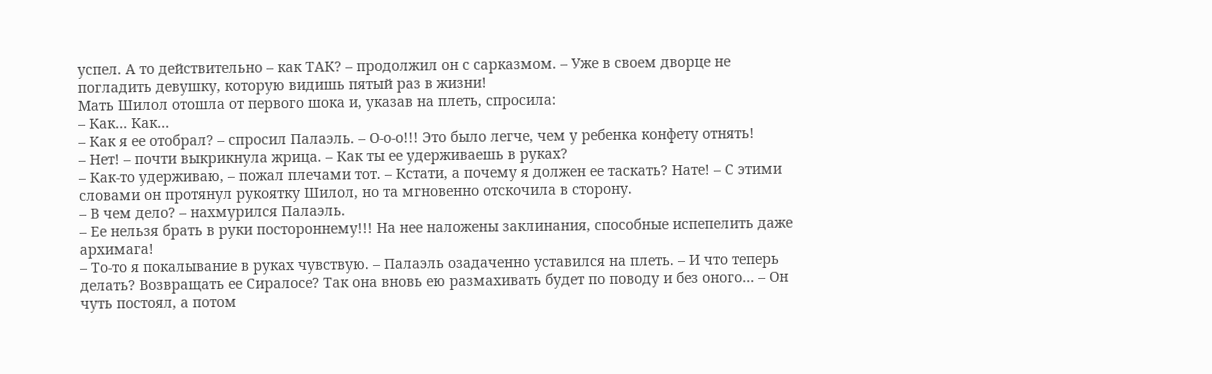успел. А то действительно – как ТАК? – продолжил он с сарказмом. – Уже в своем дворце не погладить девушку, которую видишь пятый раз в жизни!
Мать Шилол отошла от первого шока и, указав на плеть, спросила:
– Как… Как…
– Как я ее отобрал? – спросил Палаэль. – О-о-о!!! Это было легче, чем у ребенка конфету отнять!
– Нет! – почти выкрикнула жрица. – Как ты ее удерживаешь в руках?
– Как-то удерживаю, – пожал плечами тот. – Кстати, а почему я должен ее таскать? Нате! – С этими словами он протянул рукоятку Шилол, но та мгновенно отскочила в сторону.
– В чем дело? – нахмурился Палаэль.
– Ее нельзя брать в руки постороннему!!! На нее наложены заклинания, способные испепелить даже архимага!
– То-то я покалывание в руках чувствую. – Палаэль озадаченно уставился на плеть. – И что теперь делать? Возвращать ее Сиралосе? Так она вновь ею размахивать будет по поводу и без оного… – Он чуть постоял, а потом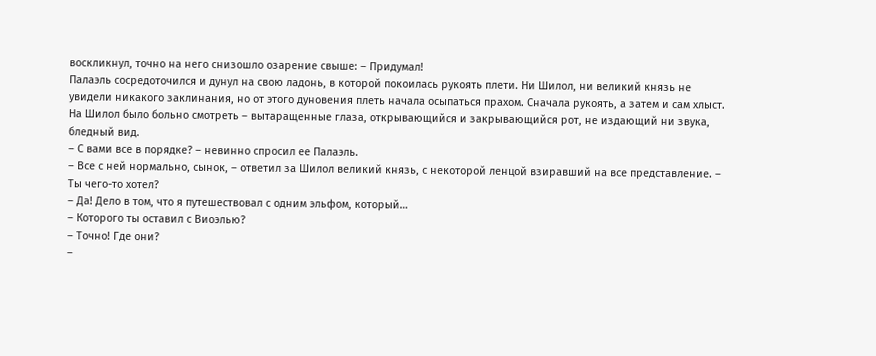воскликнул, точно на него снизошло озарение свыше: – Придумал!
Палаэль сосредоточился и дунул на свою ладонь, в которой покоилась рукоять плети. Ни Шилол, ни великий князь не увидели никакого заклинания, но от этого дуновения плеть начала осыпаться прахом. Сначала рукоять, а затем и сам хлыст.
На Шилол было больно смотреть – вытаращенные глаза, открывающийся и закрывающийся рот, не издающий ни звука, бледный вид.
– С вами все в порядке? – невинно спросил ее Палаэль.
– Все с ней нормально, сынок, – ответил за Шилол великий князь, с некоторой ленцой взиравший на все представление. – Ты чего-то хотел?
– Да! Дело в том, что я путешествовал с одним эльфом, который…
– Которого ты оставил с Виоэлью?
– Точно! Где они?
–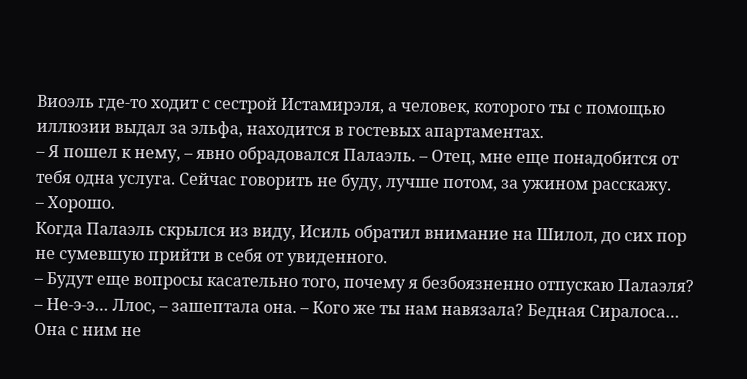Виоэль где-то ходит с сестрой Истамирэля, а человек, которого ты с помощью иллюзии выдал за эльфа, находится в гостевых апартаментах.
– Я пошел к нему, – явно обрадовался Палаэль. – Отец, мне еще понадобится от тебя одна услуга. Сейчас говорить не буду, лучше потом, за ужином расскажу.
– Хорошо.
Когда Палаэль скрылся из виду, Исиль обратил внимание на Шилол, до сих пор не сумевшую прийти в себя от увиденного.
– Будут еще вопросы касательно того, почему я безбоязненно отпускаю Палаэля?
– Не-э-э… Ллос, – зашептала она. – Кого же ты нам навязала? Бедная Сиралоса… Она с ним не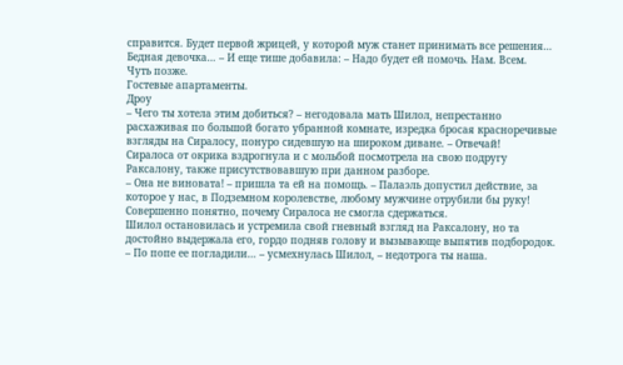справится. Будет первой жрицей, у которой муж станет принимать все решения… Бедная девочка… – И еще тише добавила: – Надо будет ей помочь. Нам. Всем.
Чуть позже.
Гостевые апартаменты.
Дроу
– Чего ты хотела этим добиться? – негодовала мать Шилол, непрестанно расхаживая по большой богато убранной комнате, изредка бросая красноречивые взгляды на Сиралосу, понуро сидевшую на широком диване. – Отвечай!
Сиралоса от окрика вздрогнула и с мольбой посмотрела на свою подругу Раксалону, также присутствовавшую при данном разборе.
– Она не виновата! – пришла та ей на помощь. – Палаэль допустил действие, за которое у нас, в Подземном королевстве, любому мужчине отрубили бы руку! Совершенно понятно, почему Сиралоса не смогла сдержаться.
Шилол остановилась и устремила свой гневный взгляд на Раксалону, но та достойно выдержала его, гордо подняв голову и вызывающе выпятив подбородок.
– По попе ее погладили… – усмехнулась Шилол, – недотрога ты наша.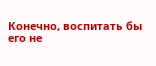Конечно, воспитать бы его не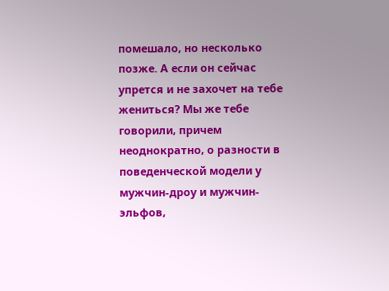помешало, но несколько позже. А если он сейчас упрется и не захочет на тебе жениться? Мы же тебе говорили, причем неоднократно, о разности в поведенческой модели у мужчин-дроу и мужчин-эльфов,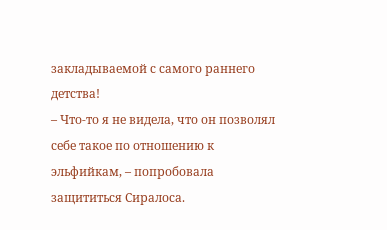закладываемой с самого раннего детства!
– Что-то я не видела, что он позволял себе такое по отношению к эльфийкам, – попробовала защититься Сиралоса.